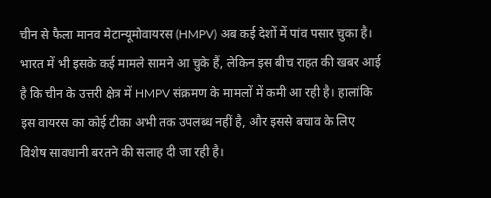चीन से फैला मानव मेटान्यूमोवायरस (HMPV) अब कई देशों में पांव पसार चुका है। भारत में भी इसके कई मामले सामने आ चुके हैं, लेकिन इस बीच राहत की खबर आई है कि चीन के उत्तरी क्षेत्र में HMPV संक्रमण के मामलों में कमी आ रही है। हालांकि इस वायरस का कोई टीका अभी तक उपलब्ध नहीं है, और इससे बचाव के लिए विशेष सावधानी बरतने की सलाह दी जा रही है।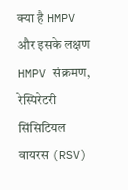क्या है HMPV और इसके लक्षण
HMPV संक्रमण, रेस्पिरेटरी सिंसिटियल वायरस (RSV)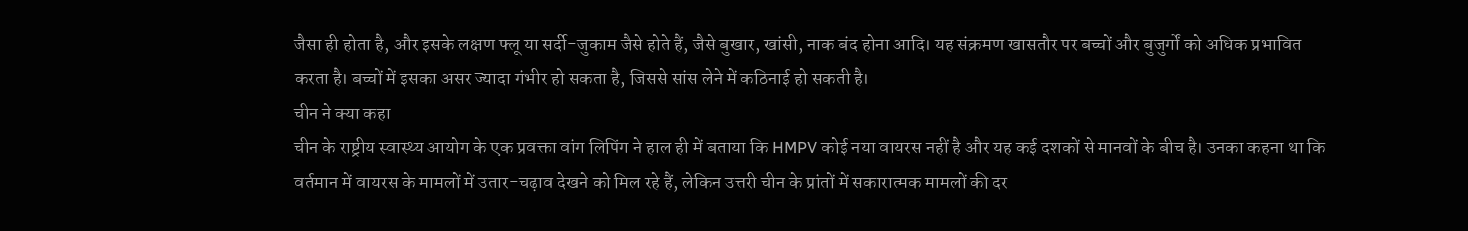जैसा ही होता है, और इसके लक्षण फ्लू या सर्दी-जुकाम जैसे होते हैं, जैसे बुखार, खांसी, नाक बंद होना आदि। यह संक्रमण खासतौर पर बच्चों और बुजुर्गों को अधिक प्रभावित करता है। बच्चों में इसका असर ज्यादा गंभीर हो सकता है, जिससे सांस लेने में कठिनाई हो सकती है।
चीन ने क्या कहा
चीन के राष्ट्रीय स्वास्थ्य आयोग के एक प्रवक्ता वांग लिपिंग ने हाल ही में बताया कि HMPV कोई नया वायरस नहीं है और यह कई दशकों से मानवों के बीच है। उनका कहना था कि वर्तमान में वायरस के मामलों में उतार-चढ़ाव देखने को मिल रहे हैं, लेकिन उत्तरी चीन के प्रांतों में सकारात्मक मामलों की दर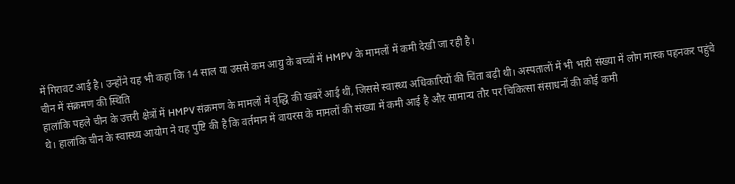में गिरावट आई है। उन्होंने यह भी कहा कि 14 साल या उससे कम आयु के बच्चों में HMPV के मामलों में कमी देखी जा रही है।
चीन में संक्रमण की स्थिति
हालांकि पहले चीन के उत्तरी क्षेत्रों में HMPV संक्रमण के मामलों में वृद्धि की खबरें आई थीं, जिससे स्वास्थ्य अधिकारियों की चिंता बढ़ी थी। अस्पतालों में भी भारी संख्या में लोग मास्क पहनकर पहुंचे थे। हालांकि चीन के स्वास्थ्य आयोग ने यह पुष्टि की है कि वर्तमान में वायरस के मामलों की संख्या में कमी आई है और सामान्य तौर पर चिकित्सा संसाधनों की कोई कमी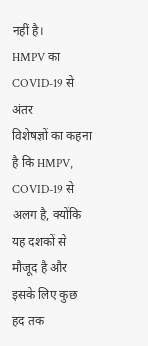नहीं है।
HMPV का COVID-19 से अंतर
विशेषज्ञों का कहना है कि HMPV, COVID-19 से अलग है, क्योंकि यह दशकों से मौजूद है और इसके लिए कुछ हद तक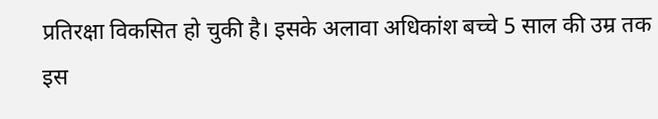प्रतिरक्षा विकसित हो चुकी है। इसके अलावा अधिकांश बच्चे 5 साल की उम्र तक इस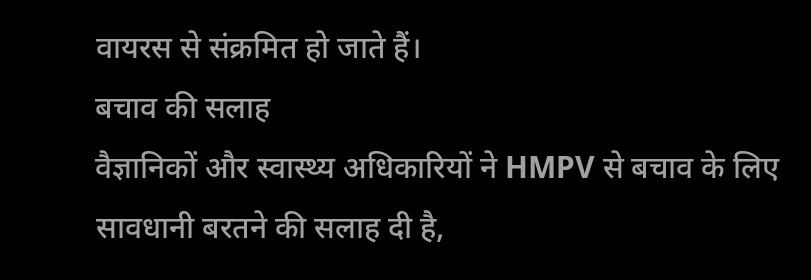वायरस से संक्रमित हो जाते हैं।
बचाव की सलाह
वैज्ञानिकों और स्वास्थ्य अधिकारियों ने HMPV से बचाव के लिए सावधानी बरतने की सलाह दी है,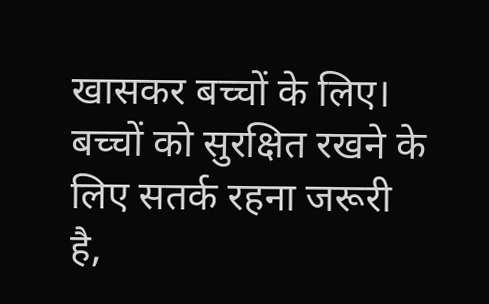खासकर बच्चों के लिए। बच्चों को सुरक्षित रखने के लिए सतर्क रहना जरूरी है,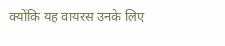क्योंकि यह वायरस उनके लिए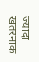ज्यादा खतरनाक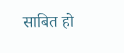साबित हो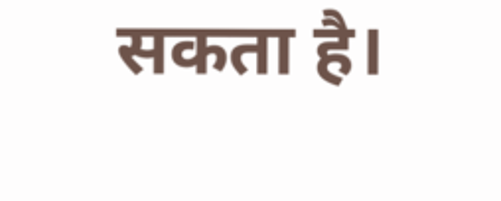सकता है।